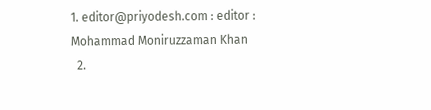1. editor@priyodesh.com : editor : Mohammad Moniruzzaman Khan
  2.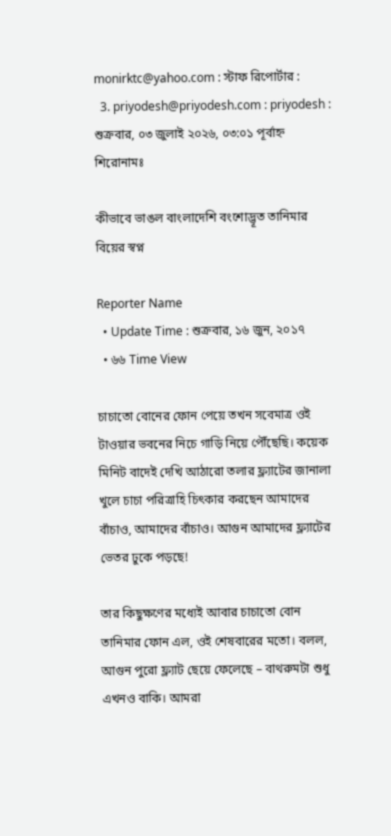monirktc@yahoo.com : স্টাফ রিপোর্টার :
  3. priyodesh@priyodesh.com : priyodesh :
শুক্রবার, ০৩ জুলাই ২০২৬, ০৩:০১ পূর্বাহ্ন
শিরোনামঃ

কীভাবে ভাঙল বাংলাদেশি বংশোদ্ভূত তানিমার বিয়ের স্বপ্ন

Reporter Name
  • Update Time : শুক্রবার, ১৬ জুন, ২০১৭
  • ৬৬ Time View

চাচাতো বোনের ফোন পেয়ে তখন সবেমাত্র ওই টাওয়ার ভবনের নিচে গাড়ি নিয়ে পৌঁছেছি। কয়েক মিনিট বাদেই দেখি আঠারো তলার ফ্ল্যাটের জানালা খুলে চাচা পরিত্রাহি চিৎকার করছেন আমাদের বাঁচাও, আমাদের বাঁচাও। আগুন আমাদের ফ্ল্যাটের ভেতর ঢুকে পড়ছে!

তার কিছুক্ষণের মধ্যেই আবার চাচাতো বোন তানিমার ফোন এল, ওই শেষবারের মতো। বলল, আগুন পুরো ফ্ল্যাট ছেয়ে ফেলেছে – বাথরুমটা শুধু এখনও বাকি। আমরা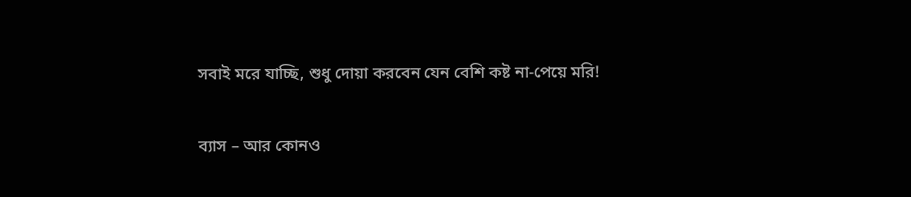সবাই মরে যাচ্ছি, শুধু দোয়া করবেন যেন বেশি কষ্ট না-পেয়ে মরি!

ব্যাস – আর কোনও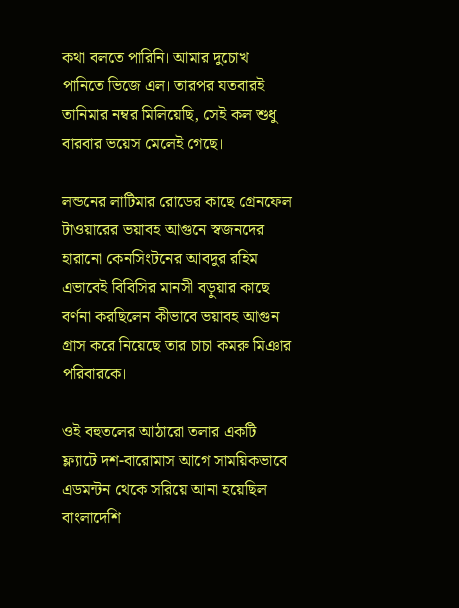কথা বলতে পারিনি। আমার দুচোখ পানিতে ভিজে এল। তারপর যতবারই তানিমার নম্বর মিলিয়েছি, সেই কল শুধু বারবার ভয়েস মেলেই গেছে।

লন্ডনের লাটিমার রোডের কাছে গ্রেনফেল টাওয়ারের ভয়াবহ আগুনে স্বজনদের হারানো কেনসিংটনের আবদুর রহিম এভাবেই বিবিসির মানসী বড়ুয়ার কাছে বর্ণনা করছিলেন কীভাবে ভয়াবহ আগুন গ্রাস করে নিয়েছে তার চাচা কমরু মিঞার পরিবারকে।

ওই বহুতলের আঠারো তলার একটি ফ্ল্যাটে দশ-বারোমাস আগে সাময়িকভাবে এডমন্টন থেকে সরিয়ে আনা হয়েছিল বাংলাদেশি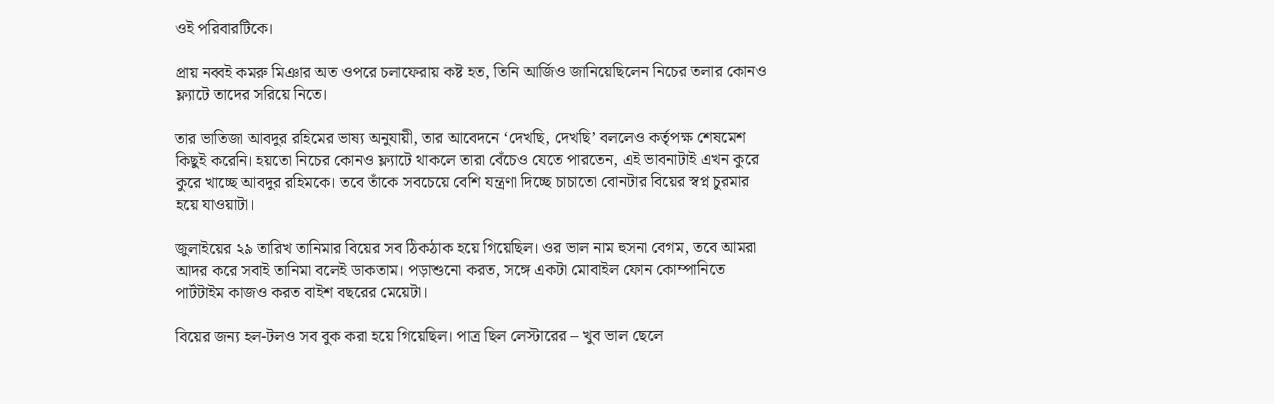ওই পরিবারটিকে।

প্রায় নব্বই কমরু মিঞার অত ওপরে চলাফেরায় কষ্ট হত, তিনি আর্জিও জানিয়েছিলেন নিচের তলার কোনও ফ্ল্যাটে তাদের সরিয়ে নিতে।

তার ভাতিজা আবদুর রহিমের ভাষ্য অনুযায়ী, তার আবেদনে ‘দেখছি, দেখছি’ বললেও কর্তৃপক্ষ শেষমেশ কিছুই করেনি। হয়তো নিচের কোনও ফ্ল্যাটে থাকলে তারা বেঁচেও যেতে পারতেন, এই ভাবনাটাই এখন কুরে কুরে খাচ্ছে আবদুর রহিমকে। তবে তাঁকে সবচেয়ে বেশি যন্ত্রণা দিচ্ছে চাচাতো বোনটার বিয়ের স্বপ্ন চুরমার হয়ে যাওয়াটা।

জুলাইয়ের ২৯ তারিখ তানিমার বিয়ের সব ঠিকঠাক হয়ে গিয়েছিল। ওর ভাল নাম হুসনা বেগম, তবে আমরা আদর করে সবাই তানিমা বলেই ডাকতাম। পড়াশুনো করত, সঙ্গে একটা মোবাইল ফোন কোম্পানিতে পার্টটাইম কাজও করত বাইশ বছরের মেয়েটা।

বিয়ের জন্য হল-টলও সব বুক করা হয়ে গিয়েছিল। পাত্র ছিল লেস্টারের – খুব ভাল ছেলে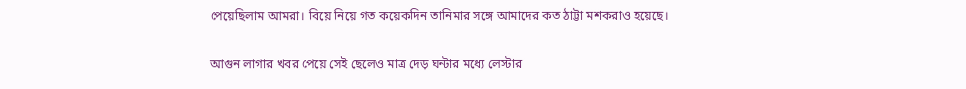পেয়েছিলাম আমরা। বিয়ে নিয়ে গত কয়েকদিন তানিমার সঙ্গে আমাদের কত ঠাট্টা মশকরাও হয়েছে।

আগুন লাগার খবর পেয়ে সেই ছেলেও মাত্র দেড় ঘন্টার মধ্যে লেস্টার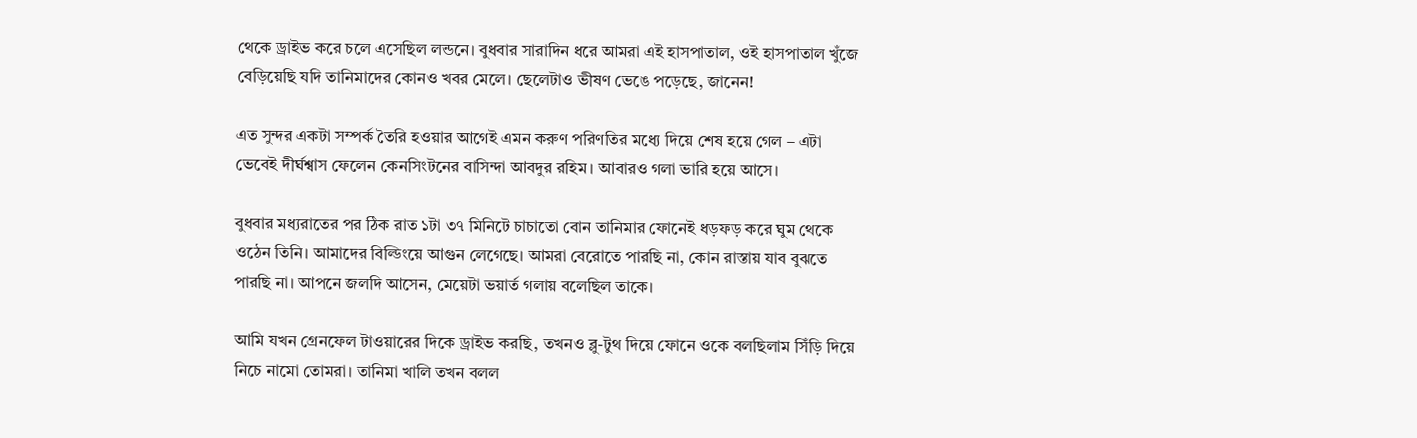থেকে ড্রাইভ করে চলে এসেছিল লন্ডনে। বুধবার সারাদিন ধরে আমরা এই হাসপাতাল, ওই হাসপাতাল খুঁজে বেড়িয়েছি যদি তানিমাদের কোনও খবর মেলে। ছেলেটাও ভীষণ ভেঙে পড়েছে, জানেন!

এত সুন্দর একটা সম্পর্ক তৈরি হওয়ার আগেই এমন করুণ পরিণতির মধ্যে দিয়ে শেষ হয়ে গেল – এটা ভেবেই দীর্ঘশ্বাস ফেলেন কেনসিংটনের বাসিন্দা আবদুর রহিম। আবারও গলা ভারি হয়ে আসে।

বুধবার মধ্যরাতের পর ঠিক রাত ১টা ৩৭ মিনিটে চাচাতো বোন তানিমার ফোনেই ধড়ফড় করে ঘুম থেকে ওঠেন তিনি। আমাদের বিল্ডিংয়ে আগুন লেগেছে। আমরা বেরোতে পারছি না, কোন রাস্তায় যাব বুঝতে পারছি না। আপনে জলদি আসেন, মেয়েটা ভয়ার্ত গলায় বলেছিল তাকে।

আমি যখন গ্রেনফেল টাওয়ারের দিকে ড্রাইভ করছি, তখনও ব্লু-টুথ দিয়ে ফোনে ওকে বলছিলাম সিঁড়ি দিয়ে নিচে নামো তোমরা। তানিমা খালি তখন বলল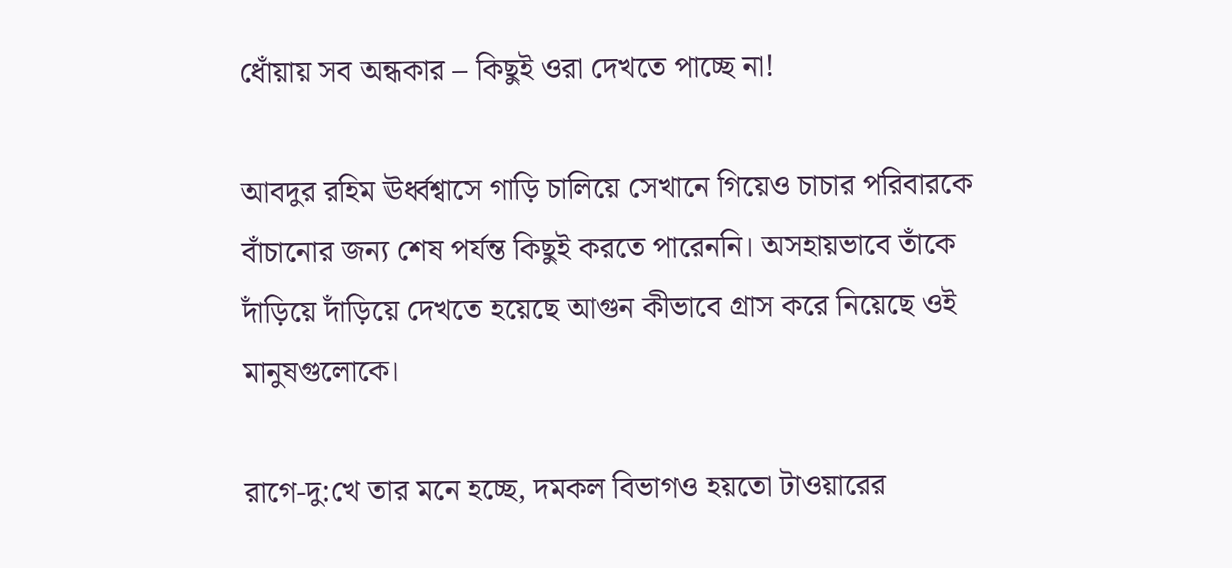ধোঁয়ায় সব অন্ধকার – কিছুই ওরা দেখতে পাচ্ছে না!

আবদুর রহিম ঊর্ধ্বশ্বাসে গাড়ি চালিয়ে সেখানে গিয়েও চাচার পরিবারকে বাঁচানোর জন্য শেষ পর্যন্ত কিছুই করতে পারেননি। অসহায়ভাবে তাঁকে দাঁড়িয়ে দাঁড়িয়ে দেখতে হয়েছে আগুন কীভাবে গ্রাস করে নিয়েছে ওই মানুষগুলোকে।

রাগে-দু:খে তার মনে হচ্ছে, দমকল বিভাগও হয়তো টাওয়ারের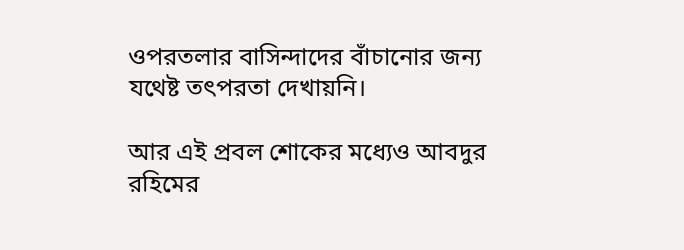ওপরতলার বাসিন্দাদের বাঁচানোর জন্য যথেষ্ট তৎপরতা দেখায়নি।

আর এই প্রবল শোকের মধ্যেও আবদুর রহিমের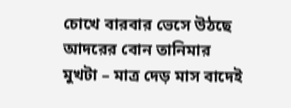চোখে বারবার ভেসে উঠছে আদরের বোন তানিমার মুখটা – মাত্র দেড় মাস বাদেই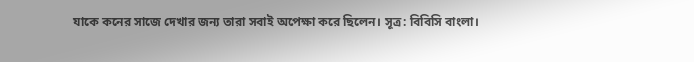যাকে কনের সাজে দেখার জন্য তারা সবাই অপেক্ষা করে ছিলেন। সূত্র: বিবিসি বাংলা।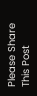Please Share This Post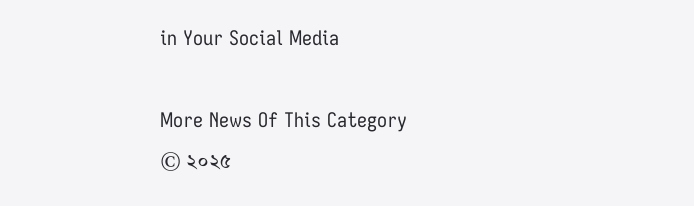in Your Social Media

More News Of This Category
© ২০২৫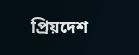প্রিয়দেশ